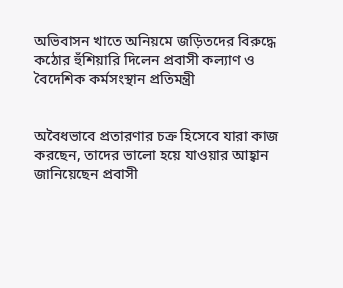অভিবাসন খাতে অনিয়মে জড়িতদের বিরুদ্ধে কঠোর হুঁশিয়ারি দিলেন প্রবাসী কল্যাণ ও বৈদেশিক কর্মসংস্থান প্রতিমন্ত্রী


অবৈধভাবে প্রতারণার চক্র হিসেবে যারা কাজ করছেন, তাদের ভালো হয়ে যাওয়ার আহ্বান জানিয়েছেন প্রবাসী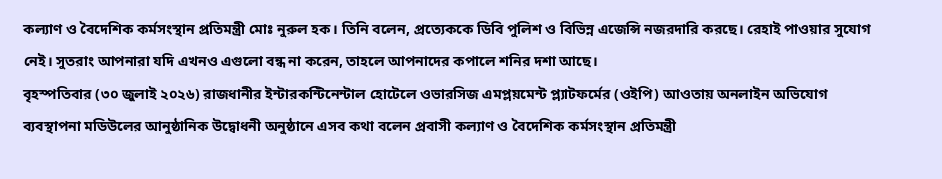কল্যাণ ও বৈদেশিক কর্মসংস্থান প্রতিমন্ত্রী মোঃ নুরুল হক। তিনি বলেন, প্রত্যেককে ডিবি পুলিশ ও বিভিন্ন এজেন্সি নজরদারি করছে। রেহাই পাওয়ার সুযোগ নেই। সুতরাং আপনারা যদি এখনও এগুলো বন্ধ না করেন, তাহলে আপনাদের কপালে শনির দশা আছে।
বৃহস্পতিবার (৩০ জুলাই ২০২৬) রাজধানীর ইন্টারকন্টিনেন্টাল হোটেলে ওভারসিজ এমপ্লয়মেন্ট প্ল্যাটফর্মের (ওইপি) আওতায় অনলাইন অভিযোগ ব্যবস্থাপনা মডিউলের আনুষ্ঠানিক উদ্বোধনী অনুষ্ঠানে এসব কথা বলেন প্রবাসী কল্যাণ ও বৈদেশিক কর্মসংস্থান প্রতিমন্ত্রী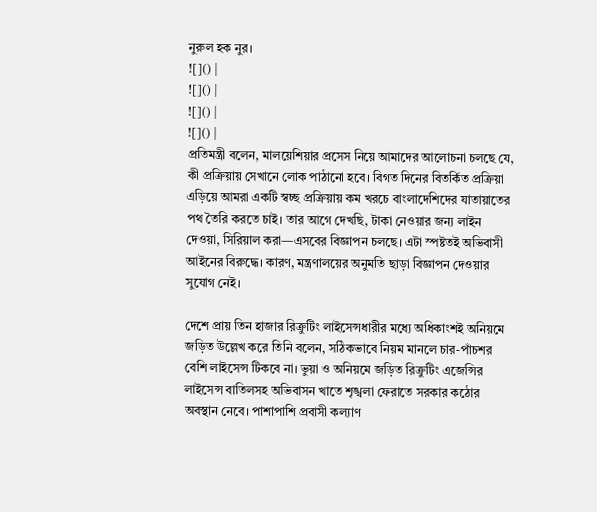নুরুল হক নুর।
![]() |
![]() |
![]() |
![]() |
প্রতিমন্ত্রী বলেন, মালয়েশিয়ার প্রসেস নিয়ে আমাদের আলোচনা চলছে যে, কী প্রক্রিয়ায় সেখানে লোক পাঠানো হবে। বিগত দিনের বিতর্কিত প্রক্রিয়া এড়িয়ে আমরা একটি স্বচ্ছ প্রক্রিয়ায় কম খরচে বাংলাদেশিদের যাতায়াতের পথ তৈরি করতে চাই। তার আগে দেখছি, টাকা নেওয়ার জন্য লাইন দেওয়া, সিরিয়াল করা—এসবের বিজ্ঞাপন চলছে। এটা স্পষ্টতই অভিবাসী আইনের বিরুদ্ধে। কারণ, মন্ত্রণালয়ের অনুমতি ছাড়া বিজ্ঞাপন দেওয়ার সুযোগ নেই।

দেশে প্রায় তিন হাজার রিক্রুটিং লাইসেন্সধারীর মধ্যে অধিকাংশই অনিয়মে জড়িত উল্লেখ করে তিনি বলেন, সঠিকভাবে নিয়ম মানলে চার-পাঁচশর বেশি লাইসেন্স টিকবে না। ভুয়া ও অনিয়মে জড়িত রিক্রুটিং এজেন্সির লাইসেন্স বাতিলসহ অভিবাসন খাতে শৃঙ্খলা ফেরাতে সরকার কঠোর অবস্থান নেবে। পাশাপাশি প্রবাসী কল্যাণ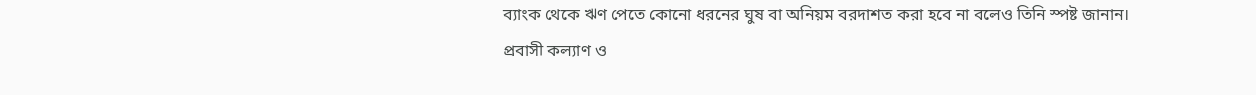ব্যাংক থেকে ঋণ পেতে কোনো ধরনের ঘুষ বা অনিয়ম বরদাশত করা হবে না বলেও তিনি স্পষ্ট জানান।
প্রবাসী কল্যাণ ও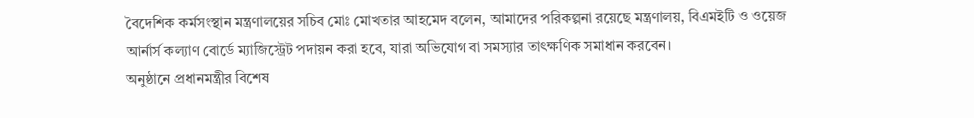বৈদেশিক কর্মসংস্থান মন্ত্রণালয়ের সচিব মোঃ মোখতার আহমেদ বলেন, আমাদের পরিকল্পনা রয়েছে মন্ত্রণালয়, বিএমইটি ও ওয়েজ আর্নার্স কল্যাণ বোর্ডে ম্যাজিস্ট্রেট পদায়ন করা হবে, যারা অভিযোগ বা সমস্যার তাৎক্ষণিক সমাধান করবেন।
অনুষ্ঠানে প্রধানমন্ত্রীর বিশেষ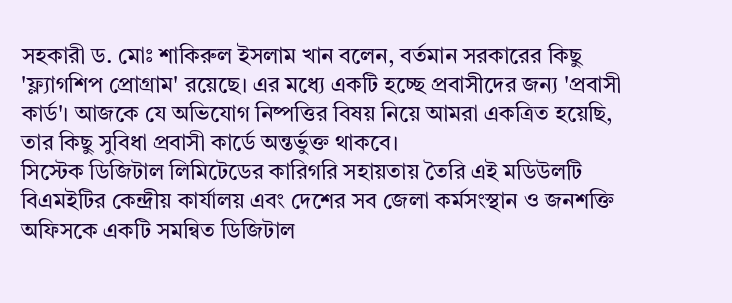সহকারী ড. মোঃ শাকিরুল ইসলাম খান বলেন, বর্তমান সরকারের কিছু 'ফ্ল্যাগশিপ প্রোগ্রাম' রয়েছে। এর মধ্যে একটি হচ্ছে প্রবাসীদের জন্য 'প্রবাসী কার্ড'। আজকে যে অভিযোগ নিষ্পত্তির বিষয় নিয়ে আমরা একত্রিত হয়েছি, তার কিছু সুবিধা প্রবাসী কার্ডে অন্তর্ভুক্ত থাকবে।
সিস্টেক ডিজিটাল লিমিটেডের কারিগরি সহায়তায় তৈরি এই মডিউলটি বিএমইটির কেন্দ্রীয় কার্যালয় এবং দেশের সব জেলা কর্মসংস্থান ও জনশক্তি অফিসকে একটি সমন্বিত ডিজিটাল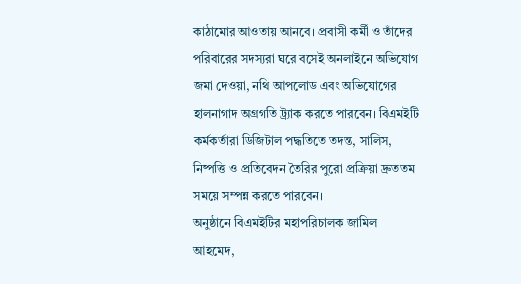কাঠামোর আওতায় আনবে। প্রবাসী কর্মী ও তাঁদের পরিবারের সদস্যরা ঘরে বসেই অনলাইনে অভিযোগ জমা দেওয়া, নথি আপলোড এবং অভিযোগের হালনাগাদ অগ্রগতি ট্র্যাক করতে পারবেন। বিএমইটি কর্মকর্তারা ডিজিটাল পদ্ধতিতে তদন্ত, সালিস, নিষ্পত্তি ও প্রতিবেদন তৈরির পুরো প্রক্রিয়া দ্রুততম সময়ে সম্পন্ন করতে পারবেন।
অনুষ্ঠানে বিএমইটির মহাপরিচালক জামিল আহমেদ,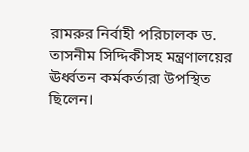রামরুর নির্বাহী পরিচালক ড. তাসনীম সিদ্দিকীসহ মন্ত্রণালয়ের ঊর্ধ্বতন কর্মকর্তারা উপস্থিত ছিলেন।